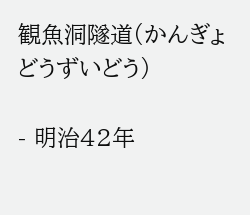観魚洞隧道(かんぎょどうずいどう)

- 明治42年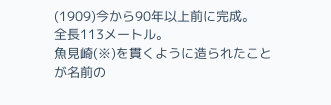(1909)今から90年以上前に完成。
全長113メートル。
魚見崎(※)を貫くように造られたことが名前の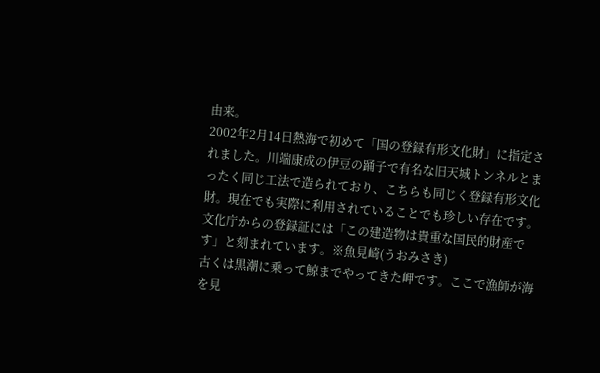由来。
2002年2月14日熱海で初めて「国の登録有形文化財」に指定されました。川端康成の伊豆の踊子で有名な旧天城トンネルとまったく同じ工法で造られており、こちらも同じく登録有形文化財。現在でも実際に利用されていることでも珍しい存在です。文化庁からの登録証には「この建造物は貴重な国民的財産です」と刻まれています。※魚見崎(うおみさき)
古くは黒潮に乗って鯨までやってきた岬です。ここで漁師が海を見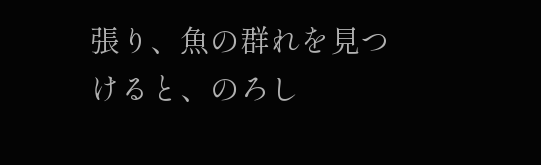張り、魚の群れを見つけると、のろし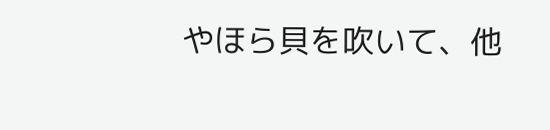やほら貝を吹いて、他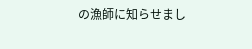の漁師に知らせまし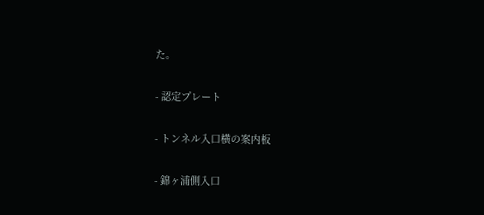た。

- 認定プレート

- トンネル入口横の案内板

- 錦ヶ浦側入口